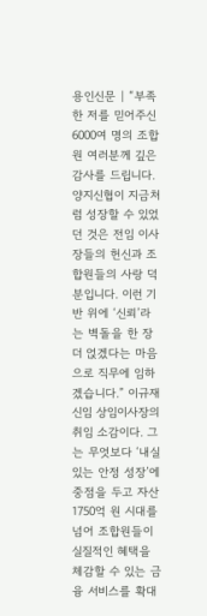용인신문 | “부족한 저를 믿어주신 6000여 명의 조합원 여러분께 깊은 감사를 드립니다. 양지신협이 지금처럼 성장할 수 있었던 것은 전임 이사장들의 헌신과 조합원들의 사랑 덕분입니다. 이런 기반 위에 ‘신뢰’라는 벽돌을 한 장 더 얹겠다는 마음으로 직무에 임하겠습니다.” 이규재 신임 상임이사장의 취임 소감이다. 그는 무엇보다 ‘내실 있는 안정 성장’에 중점을 두고 자산 1750억 원 시대를 넘어 조합원들이 실질적인 혜택을 체감할 수 있는 금융 서비스를 확대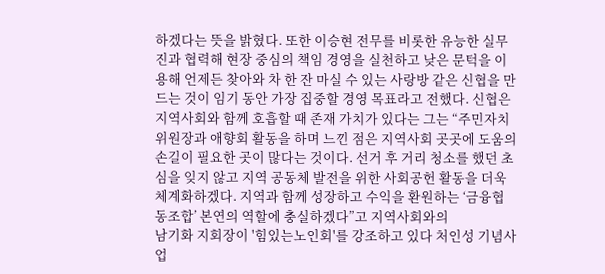하겠다는 뜻을 밝혔다. 또한 이승현 전무를 비롯한 유능한 실무진과 협력해 현장 중심의 책임 경영을 실천하고 낮은 문턱을 이용해 언제든 찾아와 차 한 잔 마실 수 있는 사랑방 같은 신협을 만드는 것이 임기 동안 가장 집중할 경영 목표라고 전했다. 신협은 지역사회와 함께 호흡할 때 존재 가치가 있다는 그는 “주민자치위원장과 애향회 활동을 하며 느낀 점은 지역사회 곳곳에 도움의 손길이 필요한 곳이 많다는 것이다. 선거 후 거리 청소를 했던 초심을 잊지 않고 지역 공동체 발전을 위한 사회공헌 활동을 더욱 체계화하겠다. 지역과 함께 성장하고 수익을 환원하는 ‘금융협동조합’ 본연의 역할에 충실하겠다”고 지역사회와의
남기화 지회장이 '힘있는노인회'를 강조하고 있다 처인성 기념사업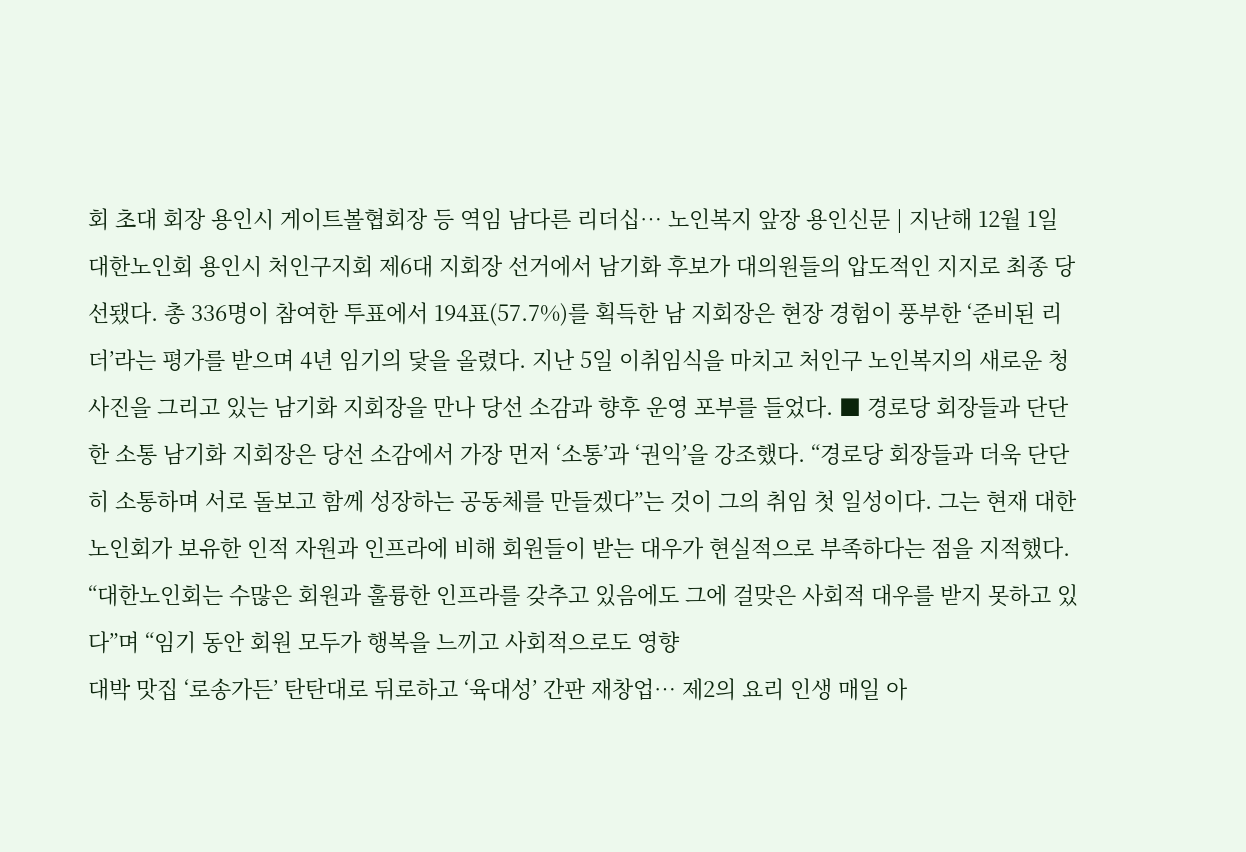회 초대 회장 용인시 게이트볼협회장 등 역임 남다른 리더십… 노인복지 앞장 용인신문 | 지난해 12월 1일 대한노인회 용인시 처인구지회 제6대 지회장 선거에서 남기화 후보가 대의원들의 압도적인 지지로 최종 당선됐다. 총 336명이 참여한 투표에서 194표(57.7%)를 획득한 남 지회장은 현장 경험이 풍부한 ‘준비된 리더’라는 평가를 받으며 4년 임기의 닻을 올렸다. 지난 5일 이취임식을 마치고 처인구 노인복지의 새로운 청사진을 그리고 있는 남기화 지회장을 만나 당선 소감과 향후 운영 포부를 들었다. ■ 경로당 회장들과 단단한 소통 남기화 지회장은 당선 소감에서 가장 먼저 ‘소통’과 ‘권익’을 강조했다. “경로당 회장들과 더욱 단단히 소통하며 서로 돌보고 함께 성장하는 공동체를 만들겠다”는 것이 그의 취임 첫 일성이다. 그는 현재 대한노인회가 보유한 인적 자원과 인프라에 비해 회원들이 받는 대우가 현실적으로 부족하다는 점을 지적했다. “대한노인회는 수많은 회원과 훌륭한 인프라를 갖추고 있음에도 그에 걸맞은 사회적 대우를 받지 못하고 있다”며 “임기 동안 회원 모두가 행복을 느끼고 사회적으로도 영향
대박 맛집 ‘로송가든’ 탄탄대로 뒤로하고 ‘육대성’ 간판 재창업… 제2의 요리 인생 매일 아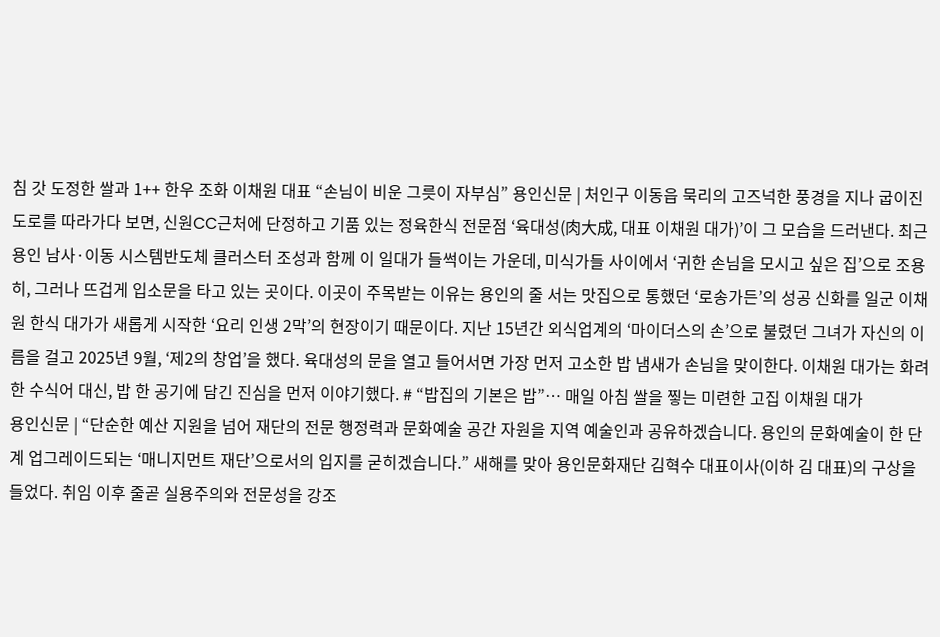침 갓 도정한 쌀과 1++ 한우 조화 이채원 대표 “손님이 비운 그릇이 자부심” 용인신문 | 처인구 이동읍 묵리의 고즈넉한 풍경을 지나 굽이진 도로를 따라가다 보면, 신원CC근처에 단정하고 기품 있는 정육한식 전문점 ‘육대성(肉大成, 대표 이채원 대가)’이 그 모습을 드러낸다. 최근 용인 남사·이동 시스템반도체 클러스터 조성과 함께 이 일대가 들썩이는 가운데, 미식가들 사이에서 ‘귀한 손님을 모시고 싶은 집’으로 조용히, 그러나 뜨겁게 입소문을 타고 있는 곳이다. 이곳이 주목받는 이유는 용인의 줄 서는 맛집으로 통했던 ‘로송가든’의 성공 신화를 일군 이채원 한식 대가가 새롭게 시작한 ‘요리 인생 2막’의 현장이기 때문이다. 지난 15년간 외식업계의 ‘마이더스의 손’으로 불렸던 그녀가 자신의 이름을 걸고 2025년 9월, ‘제2의 창업’을 했다. 육대성의 문을 열고 들어서면 가장 먼저 고소한 밥 냄새가 손님을 맞이한다. 이채원 대가는 화려한 수식어 대신, 밥 한 공기에 담긴 진심을 먼저 이야기했다. # “밥집의 기본은 밥”… 매일 아침 쌀을 찧는 미련한 고집 이채원 대가
용인신문 | “단순한 예산 지원을 넘어 재단의 전문 행정력과 문화예술 공간 자원을 지역 예술인과 공유하겠습니다. 용인의 문화예술이 한 단계 업그레이드되는 ‘매니지먼트 재단’으로서의 입지를 굳히겠습니다.” 새해를 맞아 용인문화재단 김혁수 대표이사(이하 김 대표)의 구상을 들었다. 취임 이후 줄곧 실용주의와 전문성을 강조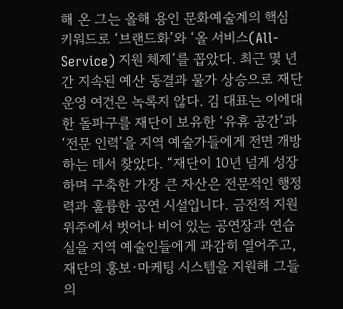해 온 그는 올해 용인 문화예술계의 핵심 키워드로 ‘브랜드화’와 ‘올 서비스(All-Service) 지원 체제’를 꼽았다. 최근 몇 년간 지속된 예산 동결과 물가 상승으로 재단 운영 여건은 녹록지 않다. 김 대표는 이에대한 돌파구를 재단이 보유한 ‘유휴 공간’과 ‘전문 인력’을 지역 예술가들에게 전면 개방하는 데서 찾았다. “재단이 10년 넘게 성장하며 구축한 가장 큰 자산은 전문적인 행정력과 훌륭한 공연 시설입니다. 금전적 지원 위주에서 벗어나 비어 있는 공연장과 연습실을 지역 예술인들에게 과감히 열어주고, 재단의 홍보·마케팅 시스템을 지원해 그들의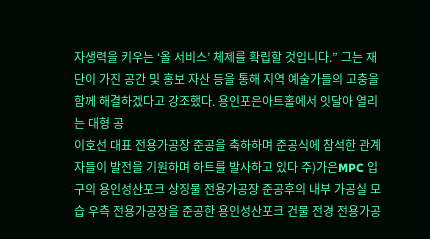자생력을 키우는 ‘올 서비스’ 체제를 확립할 것입니다.” 그는 재단이 가진 공간 및 홍보 자산 등을 통해 지역 예술가들의 고충을 함께 해결하겠다고 강조했다. 용인포은아트홀에서 잇달아 열리는 대형 공
이호선 대표 전용가공장 준공을 축하하며 준공식에 참석한 관계자들이 발전을 기원하며 하트를 발사하고 있다 주)가은MPC 입구의 용인성산포크 상징물 전용가공장 준공후의 내부 가공실 모습 우측 전용가공장을 준공한 용인성산포크 건물 전경 전용가공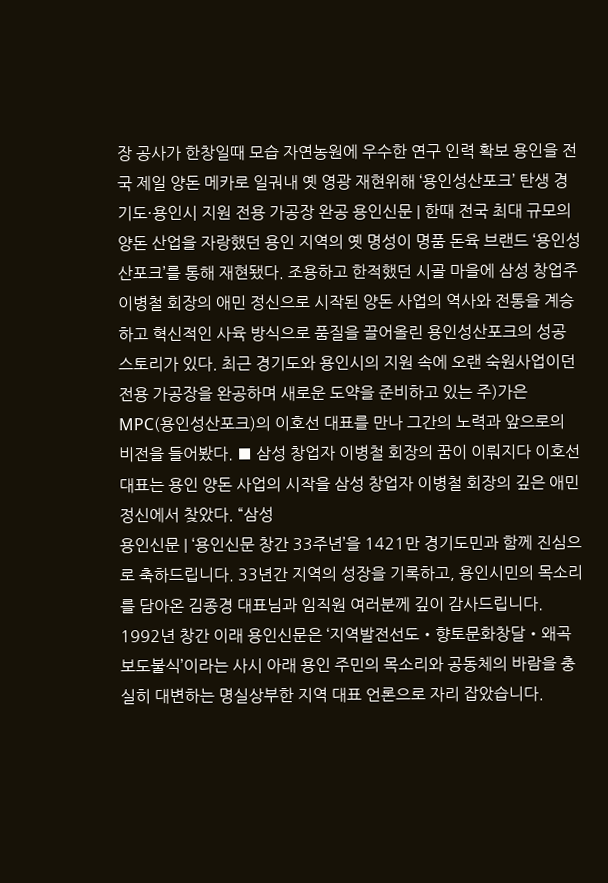장 공사가 한창일때 모습 자연농원에 우수한 연구 인력 확보 용인을 전국 제일 양돈 메카로 일궈내 옛 영광 재현위해 ‘용인성산포크’ 탄생 경기도·용인시 지원 전용 가공장 완공 용인신문 | 한때 전국 최대 규모의 양돈 산업을 자랑했던 용인 지역의 옛 명성이 명품 돈육 브랜드 ‘용인성산포크’를 통해 재현됐다. 조용하고 한적했던 시골 마을에 삼성 창업주 이병철 회장의 애민 정신으로 시작된 양돈 사업의 역사와 전통을 계승하고 혁신적인 사육 방식으로 품질을 끌어올린 용인성산포크의 성공 스토리가 있다. 최근 경기도와 용인시의 지원 속에 오랜 숙원사업이던 전용 가공장을 완공하며 새로운 도약을 준비하고 있는 주)가은MPC(용인성산포크)의 이호선 대표를 만나 그간의 노력과 앞으로의 비전을 들어봤다. ■ 삼성 창업자 이병철 회장의 꿈이 이뤄지다 이호선 대표는 용인 양돈 사업의 시작을 삼성 창업자 이병철 회장의 깊은 애민 정신에서 찾았다. “삼성
용인신문 | ‘용인신문 창간 33주년’을 1421만 경기도민과 함께 진심으로 축하드립니다. 33년간 지역의 성장을 기록하고, 용인시민의 목소리를 담아온 김종경 대표님과 임직원 여러분께 깊이 감사드립니다. 1992년 창간 이래 용인신문은 ‘지역발전선도‧향토문화창달‧왜곡보도불식’이라는 사시 아래 용인 주민의 목소리와 공동체의 바람을 충실히 대변하는 명실상부한 지역 대표 언론으로 자리 잡았습니다.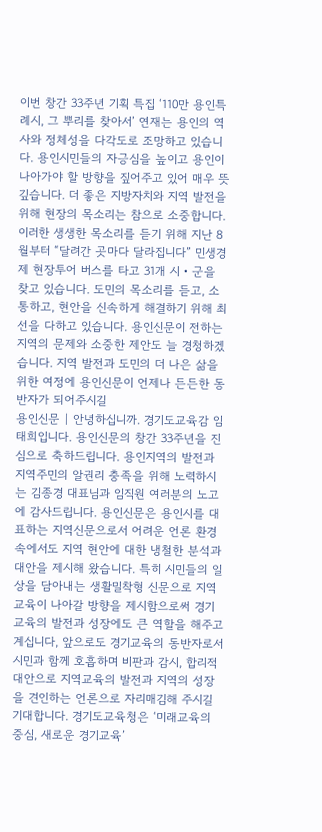이번 창간 33주년 기획 특집 ‘110만 용인특례시, 그 뿌리를 찾아서’ 연재는 용인의 역사와 정체성을 다각도로 조망하고 있습니다. 용인시민들의 자긍심을 높이고 용인이 나아가야 할 방향을 짚어주고 있어 매우 뜻깊습니다. 더 좋은 지방자치와 지역 발전을 위해 현장의 목소리는 참으로 소중합니다. 이러한 생생한 목소리를 듣기 위해 지난 8월부터 “달려간 곳마다 달라집니다” 민생경제 현장투어 버스를 타고 31개 시‧군을 찾고 있습니다. 도민의 목소리를 듣고, 소통하고, 현안을 신속하게 해결하기 위해 최선을 다하고 있습니다. 용인신문이 전하는 지역의 문제와 소중한 제안도 늘 경청하겠습니다. 지역 발전과 도민의 더 나은 삶을 위한 여정에 용인신문이 언제나 든든한 동반자가 되어주시길
용인신문 | 안녕하십니까. 경기도교육감 임태희입니다. 용인신문의 창간 33주년을 진심으로 축하드립니다. 용인지역의 발전과 지역주민의 알권리 충족을 위해 노력하시는 김종경 대표님과 임직원 여러분의 노고에 감사드립니다. 용인신문은 용인시를 대표하는 지역신문으로서 어려운 언론 환경 속에서도 지역 현안에 대한 냉철한 분석과 대안을 제시해 왔습니다. 특히 시민들의 일상을 담아내는 생활밀착형 신문으로 지역 교육이 나아갈 방향을 제시함으로써 경기교육의 발전과 성장에도 큰 역할을 해주고 계십니다, 앞으로도 경기교육의 동반자로서 시민과 함께 호흡하며 비판과 감시, 합리적 대안으로 지역교육의 발전과 지역의 성장을 견인하는 언론으로 자리매김해 주시길 기대합니다. 경기도교육청은 ‘미래교육의 중심, 새로운 경기교육’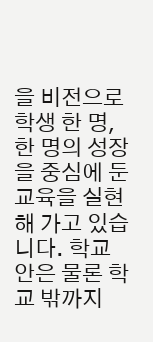을 비전으로 학생 한 명, 한 명의 성장을 중심에 둔 교육을 실현해 가고 있습니다. 학교 안은 물론 학교 밖까지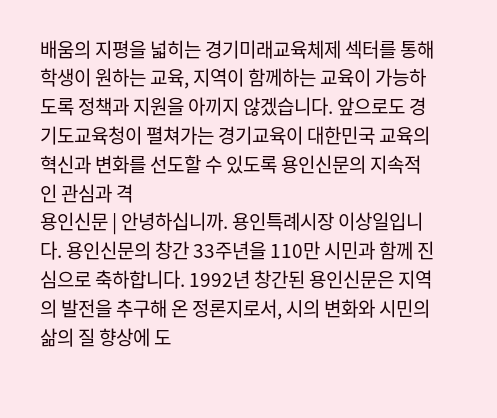배움의 지평을 넓히는 경기미래교육체제 섹터를 통해 학생이 원하는 교육, 지역이 함께하는 교육이 가능하도록 정책과 지원을 아끼지 않겠습니다. 앞으로도 경기도교육청이 펼쳐가는 경기교육이 대한민국 교육의 혁신과 변화를 선도할 수 있도록 용인신문의 지속적인 관심과 격
용인신문 | 안녕하십니까. 용인특례시장 이상일입니다. 용인신문의 창간 33주년을 110만 시민과 함께 진심으로 축하합니다. 1992년 창간된 용인신문은 지역의 발전을 추구해 온 정론지로서, 시의 변화와 시민의 삶의 질 향상에 도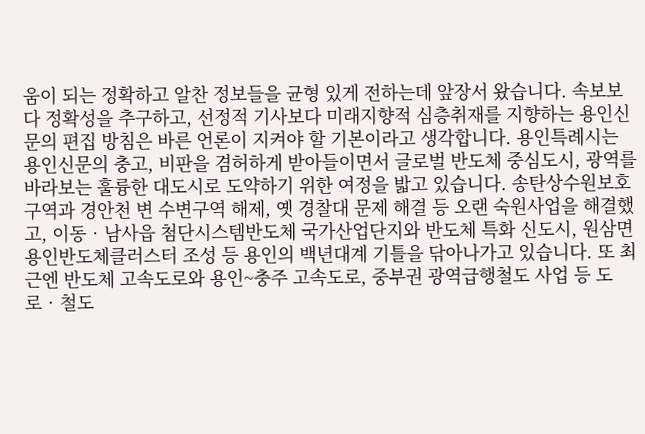움이 되는 정확하고 알찬 정보들을 균형 있게 전하는데 앞장서 왔습니다. 속보보다 정확성을 추구하고, 선정적 기사보다 미래지향적 심층취재를 지향하는 용인신문의 편집 방침은 바른 언론이 지켜야 할 기본이라고 생각합니다. 용인특례시는 용인신문의 충고, 비판을 겸허하게 받아들이면서 글로벌 반도체 중심도시, 광역를 바라보는 훌륭한 대도시로 도약하기 위한 여정을 밟고 있습니다. 송탄상수원보호구역과 경안천 변 수변구역 해제, 옛 경찰대 문제 해결 등 오랜 숙원사업을 해결했고, 이동‧남사읍 첨단시스템반도체 국가산업단지와 반도체 특화 신도시, 원삼면 용인반도체클러스터 조성 등 용인의 백년대계 기틀을 닦아나가고 있습니다. 또 최근엔 반도체 고속도로와 용인~충주 고속도로, 중부권 광역급행철도 사업 등 도로‧철도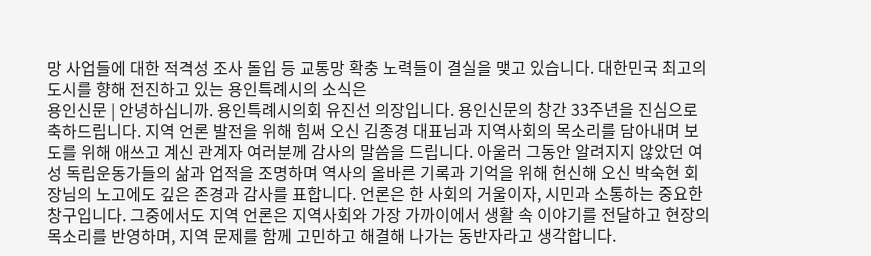망 사업들에 대한 적격성 조사 돌입 등 교통망 확충 노력들이 결실을 맺고 있습니다. 대한민국 최고의 도시를 향해 전진하고 있는 용인특례시의 소식은
용인신문 | 안녕하십니까. 용인특례시의회 유진선 의장입니다. 용인신문의 창간 33주년을 진심으로 축하드립니다. 지역 언론 발전을 위해 힘써 오신 김종경 대표님과 지역사회의 목소리를 담아내며 보도를 위해 애쓰고 계신 관계자 여러분께 감사의 말씀을 드립니다. 아울러 그동안 알려지지 않았던 여성 독립운동가들의 삶과 업적을 조명하며 역사의 올바른 기록과 기억을 위해 헌신해 오신 박숙현 회장님의 노고에도 깊은 존경과 감사를 표합니다. 언론은 한 사회의 거울이자, 시민과 소통하는 중요한 창구입니다. 그중에서도 지역 언론은 지역사회와 가장 가까이에서 생활 속 이야기를 전달하고 현장의 목소리를 반영하며, 지역 문제를 함께 고민하고 해결해 나가는 동반자라고 생각합니다.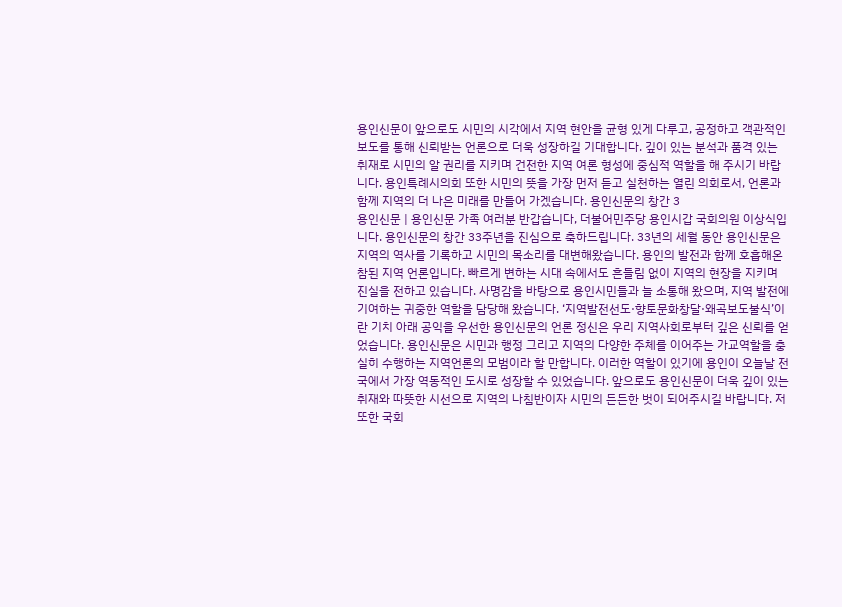용인신문이 앞으로도 시민의 시각에서 지역 현안을 균형 있게 다루고, 공정하고 객관적인 보도를 통해 신뢰받는 언론으로 더욱 성장하길 기대합니다. 깊이 있는 분석과 품격 있는 취재로 시민의 알 권리를 지키며 건전한 지역 여론 형성에 중심적 역할을 해 주시기 바랍니다. 용인특례시의회 또한 시민의 뜻을 가장 먼저 듣고 실천하는 열린 의회로서, 언론과 함께 지역의 더 나은 미래를 만들어 가겠습니다. 용인신문의 창간 3
용인신문 | 용인신문 가족 여러분 반갑습니다, 더불어민주당 용인시갑 국회의원 이상식입니다. 용인신문의 창간 33주년을 진심으로 축하드립니다. 33년의 세월 동안 용인신문은 지역의 역사를 기록하고 시민의 목소리를 대변해왔습니다. 용인의 발전과 함께 호흡해온 참된 지역 언론입니다. 빠르게 변하는 시대 속에서도 흔들림 없이 지역의 현장을 지키며 진실을 전하고 있습니다. 사명감을 바탕으로 용인시민들과 늘 소통해 왔으며, 지역 발전에 기여하는 귀중한 역할을 담당해 왔습니다. ‘지역발전선도·향토문화창달·왜곡보도불식’이란 기치 아래 공익을 우선한 용인신문의 언론 정신은 우리 지역사회로부터 깊은 신뢰를 얻었습니다. 용인신문은 시민과 행정 그리고 지역의 다양한 주체를 이어주는 가교역할을 충실히 수행하는 지역언론의 모범이라 할 만합니다. 이러한 역할이 있기에 용인이 오늘날 전국에서 가장 역동적인 도시로 성장할 수 있었습니다. 앞으로도 용인신문이 더욱 깊이 있는 취재와 따뜻한 시선으로 지역의 나침반이자 시민의 든든한 벗이 되어주시길 바랍니다. 저 또한 국회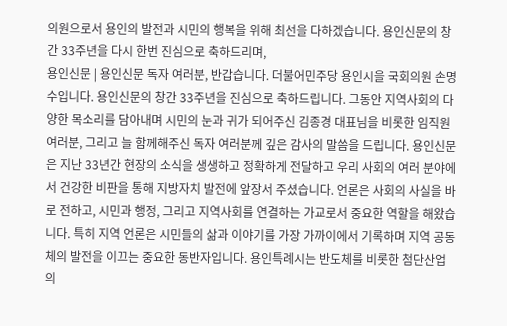의원으로서 용인의 발전과 시민의 행복을 위해 최선을 다하겠습니다. 용인신문의 창간 33주년을 다시 한번 진심으로 축하드리며,
용인신문 | 용인신문 독자 여러분, 반갑습니다. 더불어민주당 용인시을 국회의원 손명수입니다. 용인신문의 창간 33주년을 진심으로 축하드립니다. 그동안 지역사회의 다양한 목소리를 담아내며 시민의 눈과 귀가 되어주신 김종경 대표님을 비롯한 임직원 여러분, 그리고 늘 함께해주신 독자 여러분께 깊은 감사의 말씀을 드립니다. 용인신문은 지난 33년간 현장의 소식을 생생하고 정확하게 전달하고 우리 사회의 여러 분야에서 건강한 비판을 통해 지방자치 발전에 앞장서 주셨습니다. 언론은 사회의 사실을 바로 전하고, 시민과 행정, 그리고 지역사회를 연결하는 가교로서 중요한 역할을 해왔습니다. 특히 지역 언론은 시민들의 삶과 이야기를 가장 가까이에서 기록하며 지역 공동체의 발전을 이끄는 중요한 동반자입니다. 용인특례시는 반도체를 비롯한 첨단산업의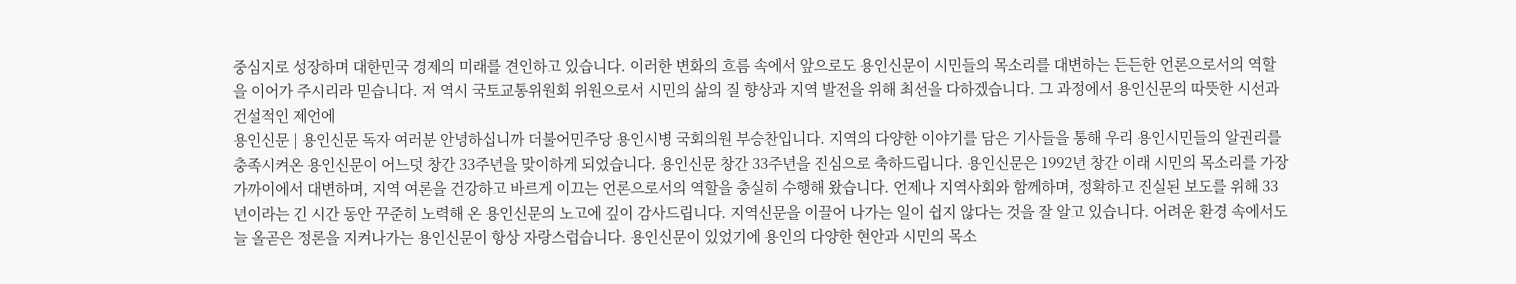중심지로 성장하며 대한민국 경제의 미래를 견인하고 있습니다. 이러한 변화의 흐름 속에서 앞으로도 용인신문이 시민들의 목소리를 대변하는 든든한 언론으로서의 역할을 이어가 주시리라 믿습니다. 저 역시 국토교통위원회 위원으로서 시민의 삶의 질 향상과 지역 발전을 위해 최선을 다하겠습니다. 그 과정에서 용인신문의 따뜻한 시선과 건설적인 제언에
용인신문 | 용인신문 독자 여러분 안녕하십니까 더불어민주당 용인시병 국회의원 부승찬입니다. 지역의 다양한 이야기를 담은 기사들을 통해 우리 용인시민들의 알권리를 충족시켜온 용인신문이 어느덧 창간 33주년을 맞이하게 되었습니다. 용인신문 창간 33주년을 진심으로 축하드립니다. 용인신문은 1992년 창간 이래 시민의 목소리를 가장 가까이에서 대변하며, 지역 여론을 건강하고 바르게 이끄는 언론으로서의 역할을 충실히 수행해 왔습니다. 언제나 지역사회와 함께하며, 정확하고 진실된 보도를 위해 33년이라는 긴 시간 동안 꾸준히 노력해 온 용인신문의 노고에 깊이 감사드립니다. 지역신문을 이끌어 나가는 일이 쉽지 않다는 것을 잘 알고 있습니다. 어려운 환경 속에서도 늘 올곧은 정론을 지켜나가는 용인신문이 항상 자랑스럽습니다. 용인신문이 있었기에 용인의 다양한 현안과 시민의 목소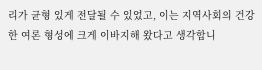리가 균형 있게 전달될 수 있었고, 이는 지역사회의 건강한 여론 형성에 크게 이바지해 왔다고 생각합니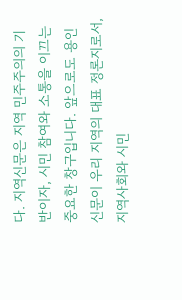다. 지역신문은 지역 민주주의의 기반이자, 시민 참여와 소통을 이끄는 중요한 창구입니다. 앞으로도 용인신문이 우리 지역의 대표 정론지로서, 지역사회와 시민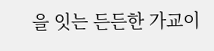을 잇는 든든한 가교이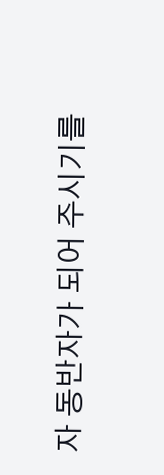자 동반자가 되어 주시기를